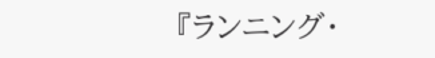『ランニング・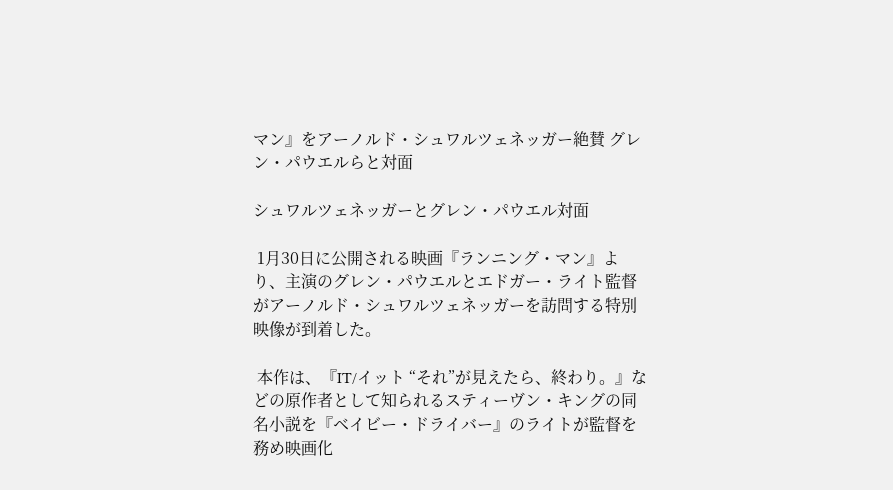マン』をアーノルド・シュワルツェネッガー絶賛 グレン・パウエルらと対面

シュワルツェネッガーとグレン・パウエル対面

 1月30日に公開される映画『ランニング・マン』より、主演のグレン・パウエルとエドガー・ライト監督がアーノルド・シュワルツェネッガーを訪問する特別映像が到着した。

 本作は、『IT/イット “それ”が見えたら、終わり。』などの原作者として知られるスティーヴン・キングの同名小説を『ベイビー・ドライバー』のライトが監督を務め映画化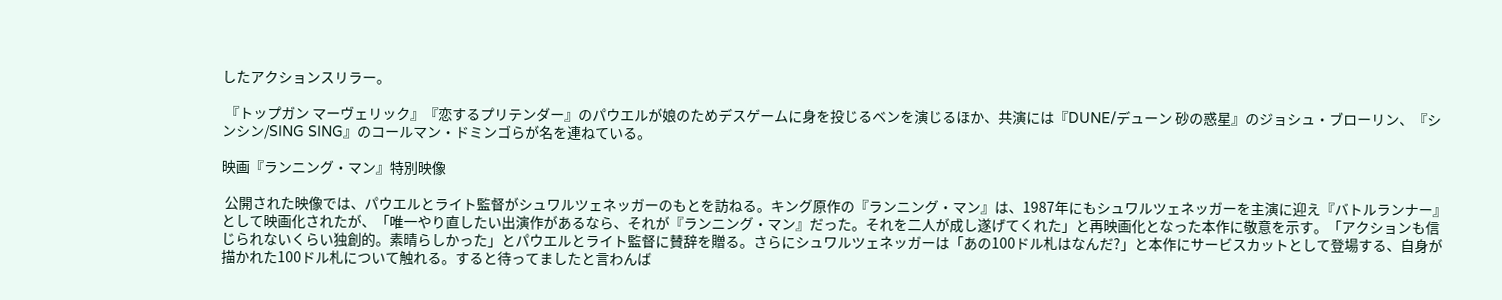したアクションスリラー。

 『トップガン マーヴェリック』『恋するプリテンダー』のパウエルが娘のためデスゲームに身を投じるベンを演じるほか、共演には『DUNE/デューン 砂の惑星』のジョシュ・ブローリン、『シンシン/SING SING』のコールマン・ドミンゴらが名を連ねている。

映画『ランニング・マン』特別映像

 公開された映像では、パウエルとライト監督がシュワルツェネッガーのもとを訪ねる。キング原作の『ランニング・マン』は、1987年にもシュワルツェネッガーを主演に迎え『バトルランナー』として映画化されたが、「唯一やり直したい出演作があるなら、それが『ランニング・マン』だった。それを二人が成し遂げてくれた」と再映画化となった本作に敬意を示す。「アクションも信じられないくらい独創的。素晴らしかった」とパウエルとライト監督に賛辞を贈る。さらにシュワルツェネッガーは「あの100ドル札はなんだ?」と本作にサービスカットとして登場する、自身が描かれた100ドル札について触れる。すると待ってましたと言わんば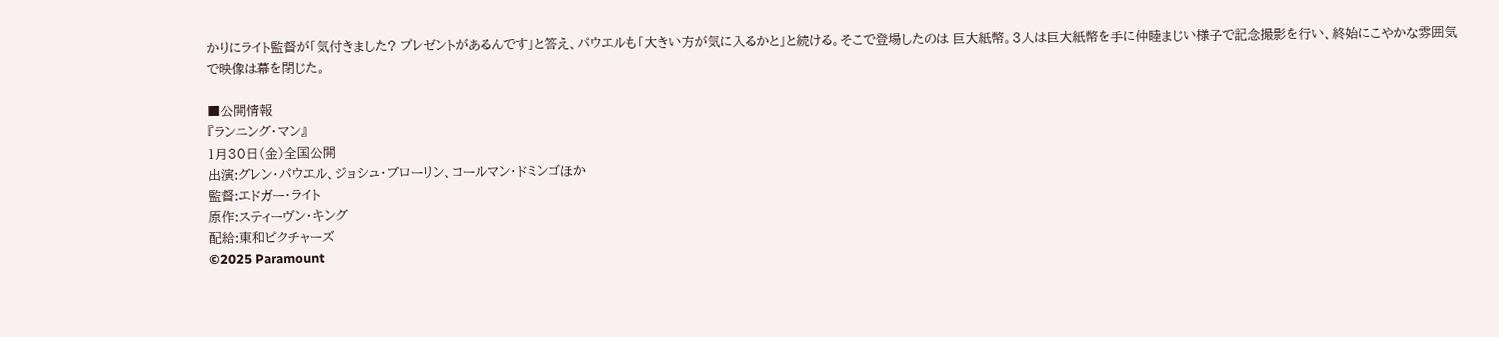かりにライト監督が「気付きました? プレゼントがあるんです」と答え、パウエルも「大きい方が気に入るかと」と続ける。そこで登場したのは 巨大紙幣。3人は巨大紙幣を手に仲睦まじい様子で記念撮影を行い、終始にこやかな雰囲気で映像は幕を閉じた。

■公開情報
『ランニング・マン』
1月30日(金)全国公開
出演:グレン・パウエル、ジョシュ・ブローリン、コールマン・ドミンゴほか
監督:エドガー・ライト
原作:スティーヴン・キング
配給:東和ピクチャーズ
©2025 Paramount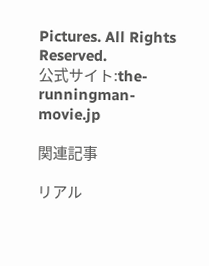Pictures. All Rights Reserved.
公式サイト:the-runningman-movie.jp

関連記事

リアル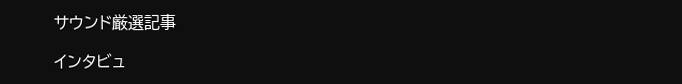サウンド厳選記事

インタビュ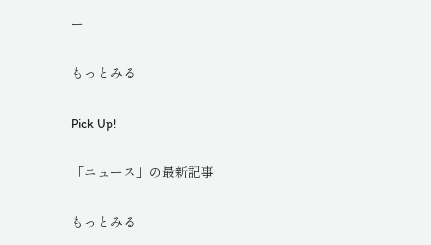ー

もっとみる

Pick Up!

「ニュース」の最新記事

もっとみる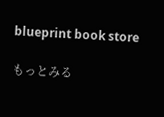blueprint book store

もっとみる